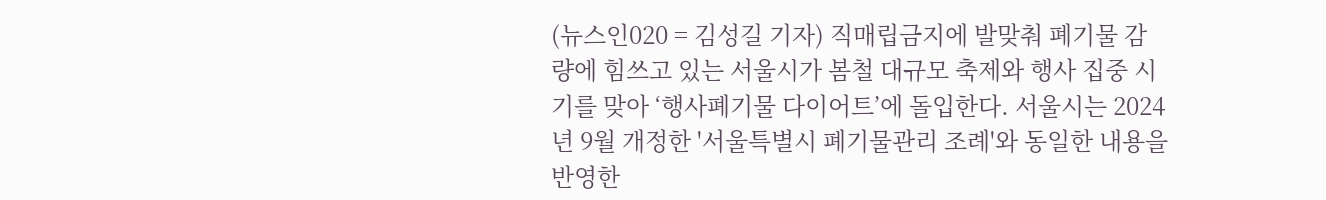(뉴스인020 = 김성길 기자) 직매립금지에 발맞춰 폐기물 감량에 힘쓰고 있는 서울시가 봄철 대규모 축제와 행사 집중 시기를 맞아 ‘행사폐기물 다이어트’에 돌입한다. 서울시는 2024년 9월 개정한 '서울특별시 폐기물관리 조례'와 동일한 내용을 반영한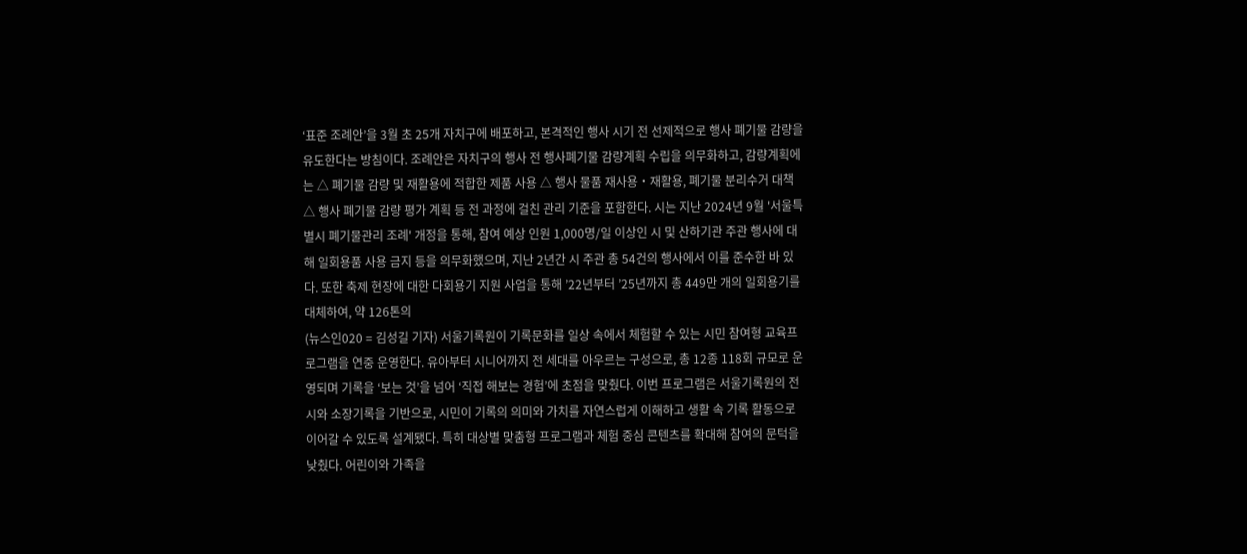‘표준 조례안’을 3월 초 25개 자치구에 배포하고, 본격적인 행사 시기 전 선제적으로 행사 폐기물 감량을 유도한다는 방침이다. 조례안은 자치구의 행사 전 행사폐기물 감량계획 수립을 의무화하고, 감량계획에는 △ 폐기물 감량 및 재활용에 적합한 제품 사용 △ 행사 물품 재사용‧재활용, 폐기물 분리수거 대책 △ 행사 폐기물 감량 평가 계획 등 전 과정에 걸친 관리 기준을 포함한다. 시는 지난 2024년 9월 '서울특별시 폐기물관리 조례' 개정을 통해, 참여 예상 인원 1,000명/일 이상인 시 및 산하기관 주관 행사에 대해 일회용품 사용 금지 등을 의무화했으며, 지난 2년간 시 주관 총 54건의 행사에서 이를 준수한 바 있다. 또한 축제 현장에 대한 다회용기 지원 사업을 통해 ’22년부터 ’25년까지 총 449만 개의 일회용기를 대체하여, 약 126톤의
(뉴스인020 = 김성길 기자) 서울기록원이 기록문화를 일상 속에서 체험할 수 있는 시민 참여형 교육프로그램을 연중 운영한다. 유아부터 시니어까지 전 세대를 아우르는 구성으로, 총 12종 118회 규모로 운영되며 기록을 ‘보는 것’을 넘어 ‘직접 해보는 경험’에 초점을 맞췄다. 이번 프로그램은 서울기록원의 전시와 소장기록을 기반으로, 시민이 기록의 의미와 가치를 자연스럽게 이해하고 생활 속 기록 활동으로 이어갈 수 있도록 설계됐다. 특히 대상별 맞춤형 프로그램과 체험 중심 콘텐츠를 확대해 참여의 문턱을 낮췄다. 어린이와 가족을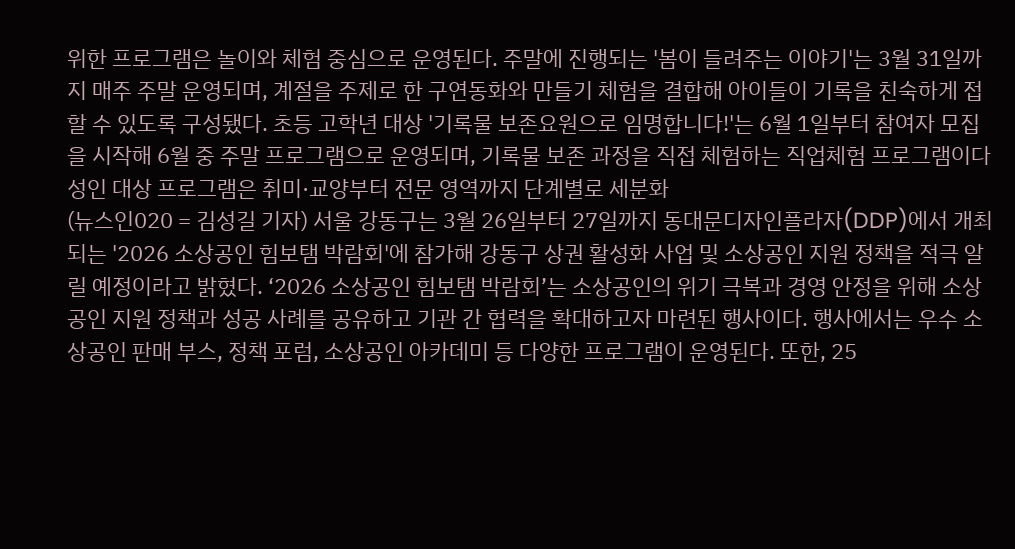위한 프로그램은 놀이와 체험 중심으로 운영된다. 주말에 진행되는 '봄이 들려주는 이야기'는 3월 31일까지 매주 주말 운영되며, 계절을 주제로 한 구연동화와 만들기 체험을 결합해 아이들이 기록을 친숙하게 접할 수 있도록 구성됐다. 초등 고학년 대상 '기록물 보존요원으로 임명합니다!'는 6월 1일부터 참여자 모집을 시작해 6월 중 주말 프로그램으로 운영되며, 기록물 보존 과정을 직접 체험하는 직업체험 프로그램이다 성인 대상 프로그램은 취미·교양부터 전문 영역까지 단계별로 세분화
(뉴스인020 = 김성길 기자) 서울 강동구는 3월 26일부터 27일까지 동대문디자인플라자(DDP)에서 개최되는 '2026 소상공인 힘보탬 박람회'에 참가해 강동구 상권 활성화 사업 및 소상공인 지원 정책을 적극 알릴 예정이라고 밝혔다. ‘2026 소상공인 힘보탬 박람회’는 소상공인의 위기 극복과 경영 안정을 위해 소상공인 지원 정책과 성공 사례를 공유하고 기관 간 협력을 확대하고자 마련된 행사이다. 행사에서는 우수 소상공인 판매 부스, 정책 포럼, 소상공인 아카데미 등 다양한 프로그램이 운영된다. 또한, 25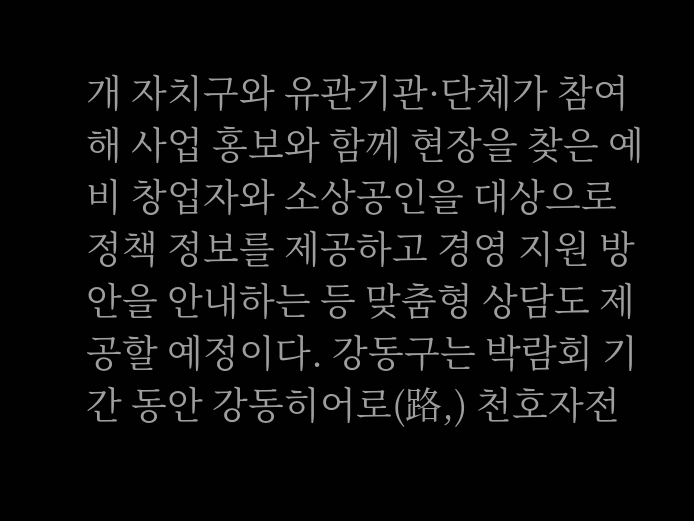개 자치구와 유관기관·단체가 참여해 사업 홍보와 함께 현장을 찾은 예비 창업자와 소상공인을 대상으로 정책 정보를 제공하고 경영 지원 방안을 안내하는 등 맞춤형 상담도 제공할 예정이다. 강동구는 박람회 기간 동안 강동히어로(路,) 천호자전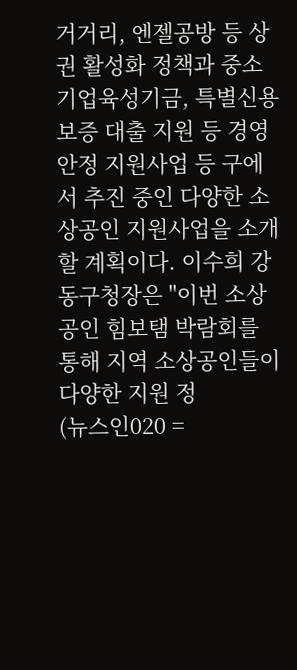거거리, 엔젤공방 등 상권 활성화 정책과 중소기업육성기금, 특별신용보증 대출 지원 등 경영 안정 지원사업 등 구에서 추진 중인 다양한 소상공인 지원사업을 소개할 계획이다. 이수희 강동구청장은 "이번 소상공인 힘보탬 박람회를 통해 지역 소상공인들이 다양한 지원 정
(뉴스인020 =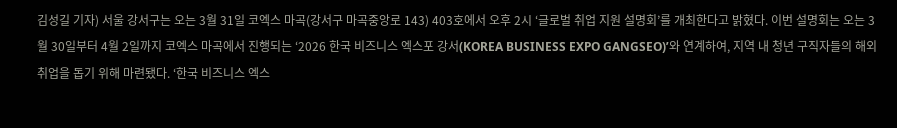김성길 기자) 서울 강서구는 오는 3월 31일 코엑스 마곡(강서구 마곡중앙로 143) 403호에서 오후 2시 ‘글로벌 취업 지원 설명회’를 개최한다고 밝혔다. 이번 설명회는 오는 3월 30일부터 4월 2일까지 코엑스 마곡에서 진행되는 ‘2026 한국 비즈니스 엑스포 강서(KOREA BUSINESS EXPO GANGSEO)’와 연계하여, 지역 내 청년 구직자들의 해외 취업을 돕기 위해 마련됐다. ‘한국 비즈니스 엑스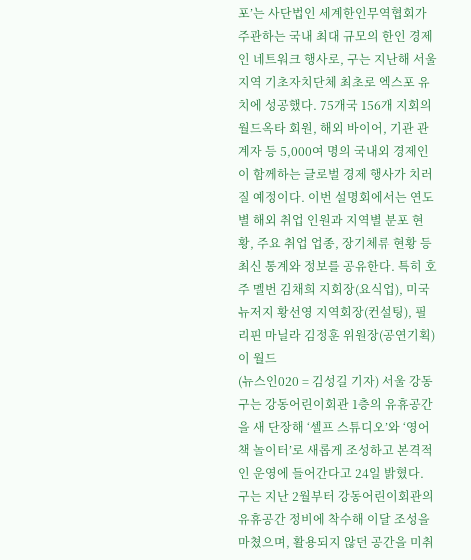포’는 사단법인 세계한인무역협회가 주관하는 국내 최대 규모의 한인 경제인 네트워크 행사로, 구는 지난해 서울 지역 기초자치단체 최초로 엑스포 유치에 성공했다. 75개국 156개 지회의 월드옥타 회원, 해외 바이어, 기관 관계자 등 5,000여 명의 국내외 경제인이 함께하는 글로벌 경제 행사가 치러질 예정이다. 이번 설명회에서는 연도별 해외 취업 인원과 지역별 분포 현황, 주요 취업 업종, 장기체류 현황 등 최신 통계와 정보를 공유한다. 특히 호주 멜번 김채희 지회장(요식업), 미국 뉴저지 황선영 지역회장(컨설팅), 필리핀 마닐라 김정훈 위원장(공연기획)이 월드
(뉴스인020 = 김성길 기자) 서울 강동구는 강동어린이회관 1층의 유휴공간을 새 단장해 ‘셀프 스튜디오’와 ‘영어책 놀이터’로 새롭게 조성하고 본격적인 운영에 들어간다고 24일 밝혔다. 구는 지난 2월부터 강동어린이회관의 유휴공간 정비에 착수해 이달 조성을 마쳤으며, 활용되지 않던 공간을 미취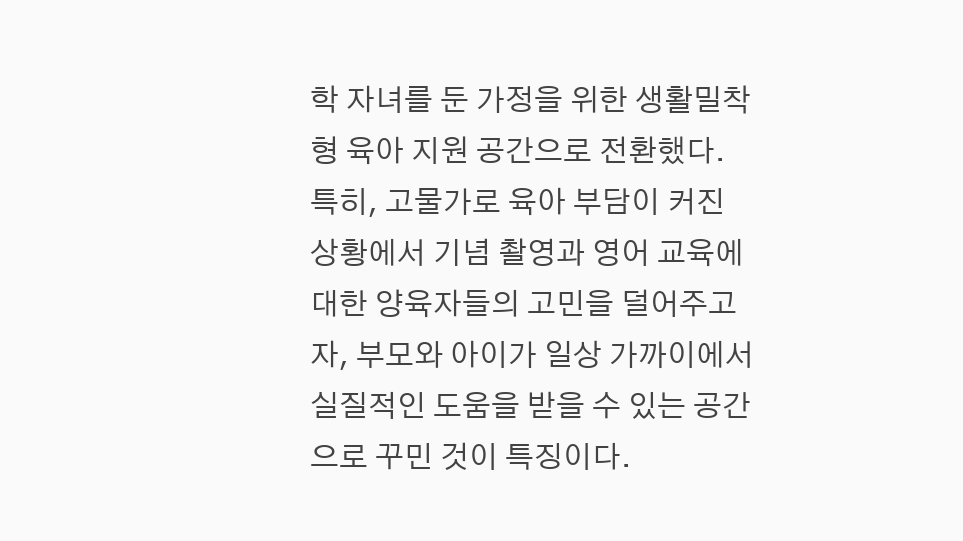학 자녀를 둔 가정을 위한 생활밀착형 육아 지원 공간으로 전환했다. 특히, 고물가로 육아 부담이 커진 상황에서 기념 촬영과 영어 교육에 대한 양육자들의 고민을 덜어주고자, 부모와 아이가 일상 가까이에서 실질적인 도움을 받을 수 있는 공간으로 꾸민 것이 특징이다.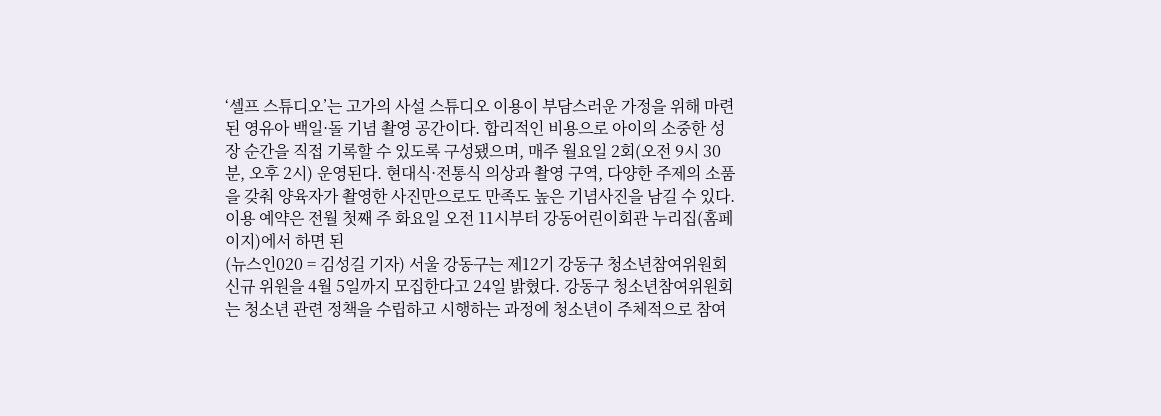‘셀프 스튜디오’는 고가의 사설 스튜디오 이용이 부담스러운 가정을 위해 마련된 영유아 백일·돌 기념 촬영 공간이다. 합리적인 비용으로 아이의 소중한 성장 순간을 직접 기록할 수 있도록 구성됐으며, 매주 월요일 2회(오전 9시 30분, 오후 2시) 운영된다. 현대식·전통식 의상과 촬영 구역, 다양한 주제의 소품을 갖춰 양육자가 촬영한 사진만으로도 만족도 높은 기념사진을 남길 수 있다. 이용 예약은 전월 첫째 주 화요일 오전 11시부터 강동어린이회관 누리집(홈페이지)에서 하면 된
(뉴스인020 = 김성길 기자) 서울 강동구는 제12기 강동구 청소년참여위원회 신규 위원을 4월 5일까지 모집한다고 24일 밝혔다. 강동구 청소년참여위원회는 청소년 관련 정책을 수립하고 시행하는 과정에 청소년이 주체적으로 참여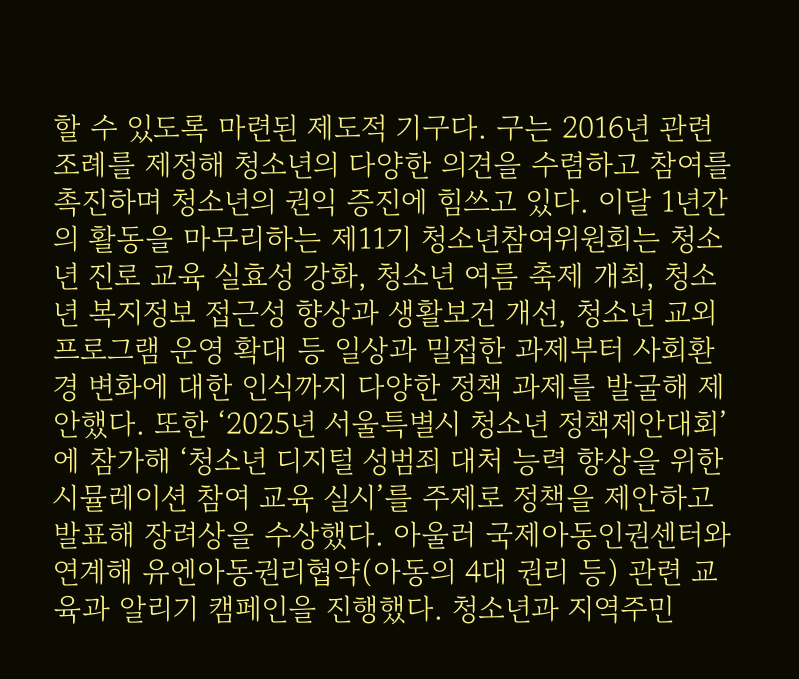할 수 있도록 마련된 제도적 기구다. 구는 2016년 관련 조례를 제정해 청소년의 다양한 의견을 수렴하고 참여를 촉진하며 청소년의 권익 증진에 힘쓰고 있다. 이달 1년간의 활동을 마무리하는 제11기 청소년참여위원회는 청소년 진로 교육 실효성 강화, 청소년 여름 축제 개최, 청소년 복지정보 접근성 향상과 생활보건 개선, 청소년 교외 프로그램 운영 확대 등 일상과 밀접한 과제부터 사회환경 변화에 대한 인식까지 다양한 정책 과제를 발굴해 제안했다. 또한 ‘2025년 서울특별시 청소년 정책제안대회’에 참가해 ‘청소년 디지털 성범죄 대처 능력 향상을 위한 시뮬레이션 참여 교육 실시’를 주제로 정책을 제안하고 발표해 장려상을 수상했다. 아울러 국제아동인권센터와 연계해 유엔아동권리협약(아동의 4대 권리 등) 관련 교육과 알리기 캠페인을 진행했다. 청소년과 지역주민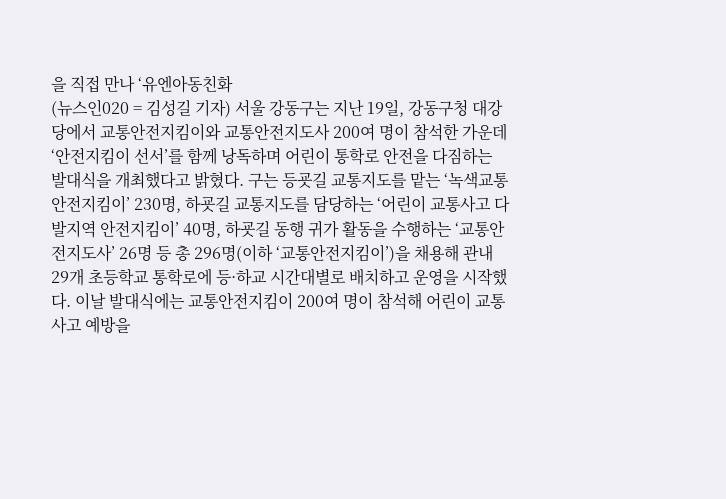을 직접 만나 ‘유엔아동친화
(뉴스인020 = 김성길 기자) 서울 강동구는 지난 19일, 강동구청 대강당에서 교통안전지킴이와 교통안전지도사 200여 명이 참석한 가운데 ‘안전지킴이 선서’를 함께 낭독하며 어린이 통학로 안전을 다짐하는 발대식을 개최했다고 밝혔다. 구는 등굣길 교통지도를 맡는 ‘녹색교통안전지킴이’ 230명, 하굣길 교통지도를 담당하는 ‘어린이 교통사고 다발지역 안전지킴이’ 40명, 하굣길 동행 귀가 활동을 수행하는 ‘교통안전지도사’ 26명 등 총 296명(이하 ‘교통안전지킴이’)을 채용해 관내 29개 초등학교 통학로에 등·하교 시간대별로 배치하고 운영을 시작했다. 이날 발대식에는 교통안전지킴이 200여 명이 참석해 어린이 교통사고 예방을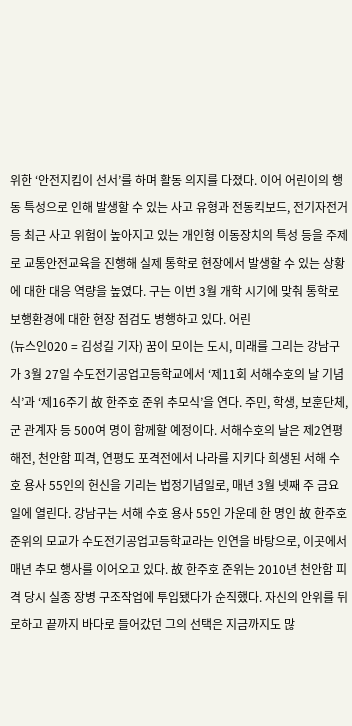위한 ‘안전지킴이 선서’를 하며 활동 의지를 다졌다. 이어 어린이의 행동 특성으로 인해 발생할 수 있는 사고 유형과 전동킥보드, 전기자전거 등 최근 사고 위험이 높아지고 있는 개인형 이동장치의 특성 등을 주제로 교통안전교육을 진행해 실제 통학로 현장에서 발생할 수 있는 상황에 대한 대응 역량을 높였다. 구는 이번 3월 개학 시기에 맞춰 통학로 보행환경에 대한 현장 점검도 병행하고 있다. 어린
(뉴스인020 = 김성길 기자) 꿈이 모이는 도시, 미래를 그리는 강남구가 3월 27일 수도전기공업고등학교에서 ‘제11회 서해수호의 날 기념식’과 ‘제16주기 故 한주호 준위 추모식’을 연다. 주민, 학생, 보훈단체, 군 관계자 등 500여 명이 함께할 예정이다. 서해수호의 날은 제2연평해전, 천안함 피격, 연평도 포격전에서 나라를 지키다 희생된 서해 수호 용사 55인의 헌신을 기리는 법정기념일로, 매년 3월 넷째 주 금요일에 열린다. 강남구는 서해 수호 용사 55인 가운데 한 명인 故 한주호 준위의 모교가 수도전기공업고등학교라는 인연을 바탕으로, 이곳에서 매년 추모 행사를 이어오고 있다. 故 한주호 준위는 2010년 천안함 피격 당시 실종 장병 구조작업에 투입됐다가 순직했다. 자신의 안위를 뒤로하고 끝까지 바다로 들어갔던 그의 선택은 지금까지도 많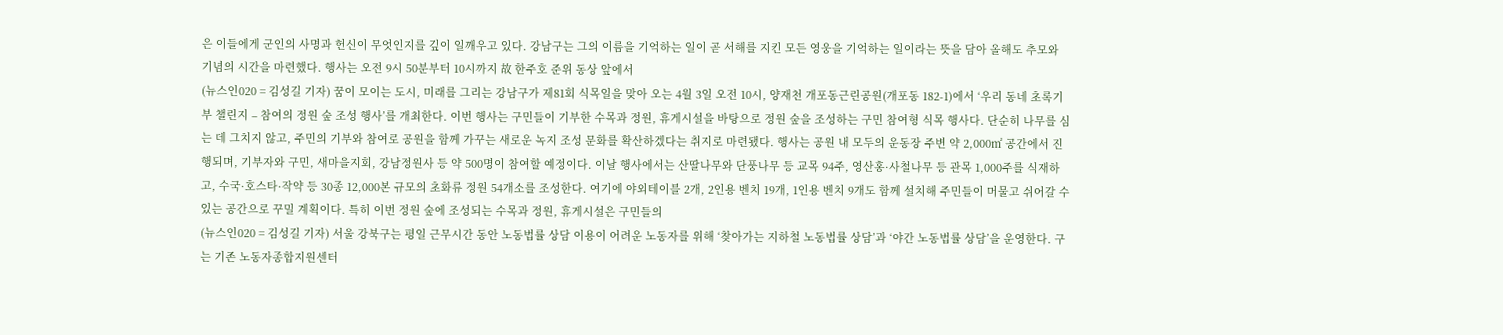은 이들에게 군인의 사명과 헌신이 무엇인지를 깊이 일깨우고 있다. 강남구는 그의 이름을 기억하는 일이 곧 서해를 지킨 모든 영웅을 기억하는 일이라는 뜻을 담아 올해도 추모와 기념의 시간을 마련했다. 행사는 오전 9시 50분부터 10시까지 故 한주호 준위 동상 앞에서
(뉴스인020 = 김성길 기자) 꿈이 모이는 도시, 미래를 그리는 강남구가 제81회 식목일을 맞아 오는 4월 3일 오전 10시, 양재천 개포동근린공원(개포동 182-1)에서 ‘우리 동네 초록기부 챌린지 – 참여의 정원 숲 조성 행사’를 개최한다. 이번 행사는 구민들이 기부한 수목과 정원, 휴게시설을 바탕으로 정원 숲을 조성하는 구민 참여형 식목 행사다. 단순히 나무를 심는 데 그치지 않고, 주민의 기부와 참여로 공원을 함께 가꾸는 새로운 녹지 조성 문화를 확산하겠다는 취지로 마련됐다. 행사는 공원 내 모두의 운동장 주변 약 2,000㎡ 공간에서 진행되며, 기부자와 구민, 새마을지회, 강남정원사 등 약 500명이 참여할 예정이다. 이날 행사에서는 산딸나무와 단풍나무 등 교목 94주, 영산홍·사철나무 등 관목 1,000주를 식재하고, 수국·호스타·작약 등 30종 12,000본 규모의 초화류 정원 54개소를 조성한다. 여기에 야외테이블 2개, 2인용 벤치 19개, 1인용 벤치 9개도 함께 설치해 주민들이 머물고 쉬어갈 수 있는 공간으로 꾸밀 계획이다. 특히 이번 정원 숲에 조성되는 수목과 정원, 휴게시설은 구민들의
(뉴스인020 = 김성길 기자) 서울 강북구는 평일 근무시간 동안 노동법률 상담 이용이 어려운 노동자를 위해 ‘찾아가는 지하철 노동법률 상담’과 ‘야간 노동법률 상담’을 운영한다. 구는 기존 노동자종합지원센터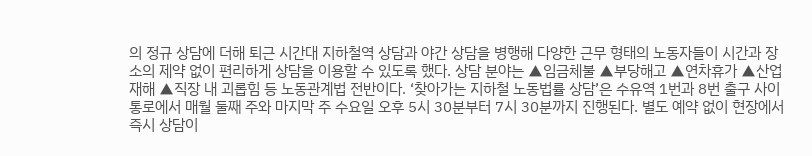의 정규 상담에 더해 퇴근 시간대 지하철역 상담과 야간 상담을 병행해 다양한 근무 형태의 노동자들이 시간과 장소의 제약 없이 편리하게 상담을 이용할 수 있도록 했다. 상담 분야는 ▲임금체불 ▲부당해고 ▲연차휴가 ▲산업재해 ▲직장 내 괴롭힘 등 노동관계법 전반이다. ‘찾아가는 지하철 노동법률 상담’은 수유역 1번과 8번 출구 사이 통로에서 매월 둘째 주와 마지막 주 수요일 오후 5시 30분부터 7시 30분까지 진행된다. 별도 예약 없이 현장에서 즉시 상담이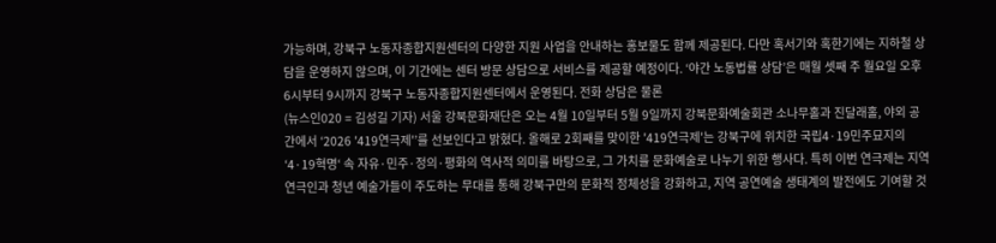가능하며, 강북구 노동자종합지원센터의 다양한 지원 사업을 안내하는 홍보물도 함께 제공된다. 다만 혹서기와 혹한기에는 지하철 상담을 운영하지 않으며, 이 기간에는 센터 방문 상담으로 서비스를 제공할 예정이다. ‘야간 노동법률 상담’은 매월 셋째 주 월요일 오후 6시부터 9시까지 강북구 노동자종합지원센터에서 운영된다. 전화 상담은 물론
(뉴스인020 = 김성길 기자) 서울 강북문화재단은 오는 4월 10일부터 5월 9일까지 강북문화예술회관 소나무홀과 진달래홀, 야외 공간에서 ‘2026 '419연극제'’를 선보인다고 밝혔다. 올해로 2회째를 맞이한 '419연극제'는 강북구에 위치한 국립4·19민주묘지의 ‘4·19혁명‘ 속 자유·민주·정의·평화의 역사적 의미를 바탕으로, 그 가치를 문화예술로 나누기 위한 행사다. 특히 이번 연극제는 지역 연극인과 청년 예술가들이 주도하는 무대를 통해 강북구만의 문화적 정체성을 강화하고, 지역 공연예술 생태계의 발전에도 기여할 것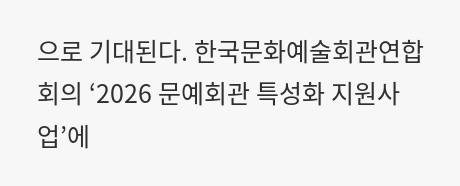으로 기대된다. 한국문화예술회관연합회의 ‘2026 문예회관 특성화 지원사업’에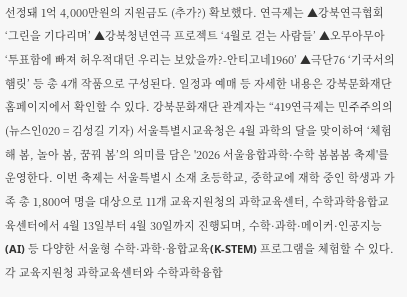선정돼 1억 4,000만원의 지원금도 (추가?) 확보했다. 연극제는 ▲강북연극협회 ‘그린을 기다리며’ ▲강북청년연극 프로젝트 ‘4월로 걷는 사람들’ ▲오무아무아 ‘투표함에 빠져 허우적대던 우리는 보았을까?-안티고네1960’ ▲극단76 ‘기국서의 햄릿’ 등 총 4개 작품으로 구성된다. 일정과 예매 등 자세한 내용은 강북문화재단 홈페이지에서 확인할 수 있다. 강북문화재단 관계자는 “419연극제는 민주주의의
(뉴스인020 = 김성길 기자) 서울특별시교육청은 4월 과학의 달을 맞이하여 ‘체험해 봄, 놀아 봄, 꿈꿔 봄’의 의미를 담은 '2026 서울융합과학·수학 봄봄봄 축제'를 운영한다. 이번 축제는 서울특별시 소재 초등학교, 중학교에 재학 중인 학생과 가족 총 1,800여 명을 대상으로 11개 교육지원청의 과학교육센터, 수학과학융합교육센터에서 4월 13일부터 4월 30일까지 진행되며, 수학·과학·메이커·인공지능(AI) 등 다양한 서울형 수학·과학·융합교육(K-STEM) 프로그램을 체험할 수 있다. 각 교육지원청 과학교육센터와 수학과학융합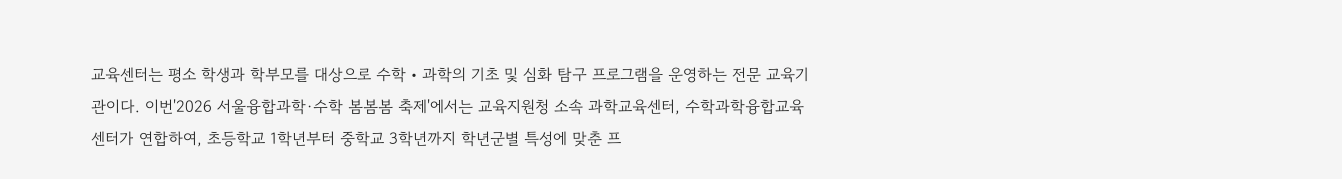교육센터는 평소 학생과 학부모를 대상으로 수학・과학의 기초 및 심화 탐구 프로그램을 운영하는 전문 교육기관이다. 이번'2026 서울융합과학·수학 봄봄봄 축제'에서는 교육지원청 소속 과학교육센터, 수학과학융합교육센터가 연합하여, 초등학교 1학년부터 중학교 3학년까지 학년군별 특성에 맞춘 프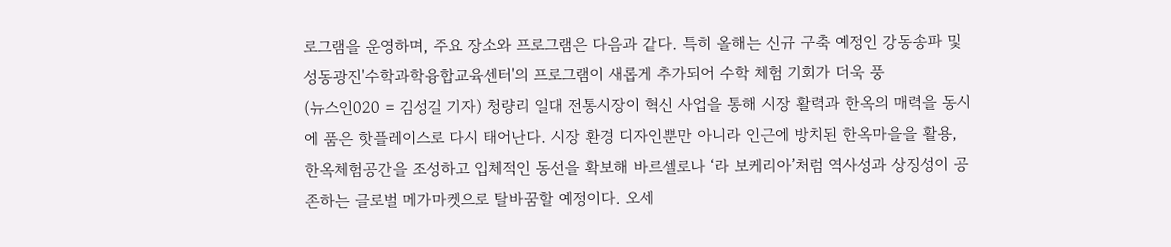로그램을 운영하며, 주요 장소와 프로그램은 다음과 같다. 특히 올해는 신규 구축 예정인 강동송파 및 성동광진'수학과학융합교육센터'의 프로그램이 새롭게 추가되어 수학 체험 기회가 더욱 풍
(뉴스인020 = 김성길 기자) 청량리 일대 전통시장이 혁신 사업을 통해 시장 활력과 한옥의 매력을 동시에 품은 핫플레이스로 다시 태어난다. 시장 환경 디자인뿐만 아니라 인근에 방치된 한옥마을을 활용, 한옥체험공간을 조성하고 입체적인 동선을 확보해 바르셀로나 ‘라 보케리아’처럼 역사성과 상징성이 공존하는 글로벌 메가마켓으로 탈바꿈할 예정이다. 오세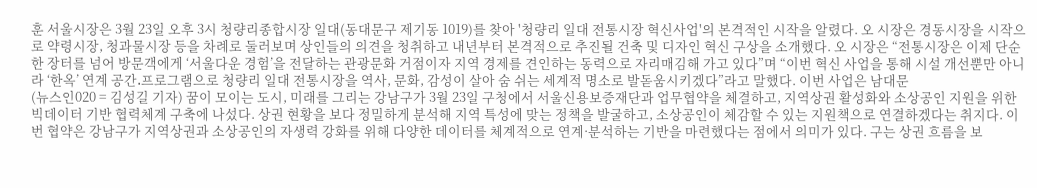훈 서울시장은 3월 23일 오후 3시 청량리종합시장 일대(동대문구 제기동 1019)를 찾아 '청량리 일대 전통시장 혁신사업'의 본격적인 시작을 알렸다. 오 시장은 경동시장을 시작으로 약령시장, 청과물시장 등을 차례로 둘러보며 상인들의 의견을 청취하고 내년부터 본격적으로 추진될 건축 및 디자인 혁신 구상을 소개했다. 오 시장은 “전통시장은 이제 단순한 장터를 넘어 방문객에게 ‘서울다운 경험’을 전달하는 관광문화 거점이자 지역 경제를 견인하는 동력으로 자리매김해 가고 있다”며 “이번 혁신 사업을 통해 시설 개선뿐만 아니라 ‘한옥’ 연계 공간․프로그램으로 청량리 일대 전통시장을 역사, 문화, 감성이 살아 숨 쉬는 세계적 명소로 발돋움시키겠다”라고 말했다. 이번 사업은 남대문
(뉴스인020 = 김성길 기자) 꿈이 모이는 도시, 미래를 그리는 강남구가 3월 23일 구청에서 서울신용보증재단과 업무협약을 체결하고, 지역상권 활성화와 소상공인 지원을 위한 빅데이터 기반 협력체계 구축에 나섰다. 상권 현황을 보다 정밀하게 분석해 지역 특성에 맞는 정책을 발굴하고, 소상공인이 체감할 수 있는 지원책으로 연결하겠다는 취지다. 이번 협약은 강남구가 지역상권과 소상공인의 자생력 강화를 위해 다양한 데이터를 체계적으로 연계·분석하는 기반을 마련했다는 점에서 의미가 있다. 구는 상권 흐름을 보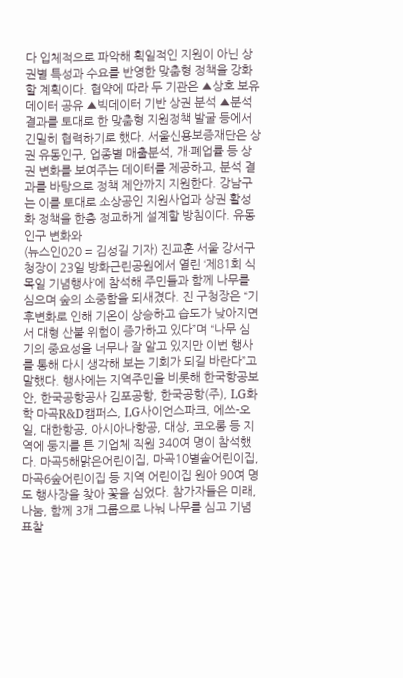다 입체적으로 파악해 획일적인 지원이 아닌 상권별 특성과 수요를 반영한 맞춤형 정책을 강화할 계획이다. 협약에 따라 두 기관은 ▲상호 보유 데이터 공유 ▲빅데이터 기반 상권 분석 ▲분석 결과를 토대로 한 맞춤형 지원정책 발굴 등에서 긴밀히 협력하기로 했다. 서울신용보증재단은 상권 유동인구, 업종별 매출분석, 개·폐업률 등 상권 변화를 보여주는 데이터를 제공하고, 분석 결과를 바탕으로 정책 제안까지 지원한다. 강남구는 이를 토대로 소상공인 지원사업과 상권 활성화 정책을 한층 정교하게 설계할 방침이다. 유동인구 변화와
(뉴스인020 = 김성길 기자) 진교훈 서울 강서구청장이 23일 방화근린공원에서 열린 ‘제81회 식목일 기념행사’에 참석해 주민들과 함께 나무를 심으며 숲의 소중함을 되새겼다. 진 구청장은 “기후변화로 인해 기온이 상승하고 습도가 낮아지면서 대형 산불 위험이 증가하고 있다”며 “나무 심기의 중요성을 너무나 잘 알고 있지만 이번 행사를 통해 다시 생각해 보는 기회가 되길 바란다”고 말했다. 행사에는 지역주민을 비롯해 한국항공보안, 한국공항공사 김포공항, 한국공항(주), LG화학 마곡R&D캠퍼스, LG사이언스파크, 에쓰-오일, 대한항공, 아시아나항공, 대상, 코오롱 등 지역에 둥지를 튼 기업체 직원 340여 명이 참석했다. 마곡5해맑은어린이집, 마곡10별솔어린이집, 마곡6숲어린이집 등 지역 어린이집 원아 90여 명도 행사장을 찾아 꽃을 심었다. 참가자들은 미래, 나눔, 함께 3개 그룹으로 나눠 나무를 심고 기념 표찰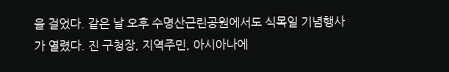을 걸었다. 같은 날 오후 수명산근린공원에서도 식목일 기념행사가 열렸다. 진 구청장, 지역주민, 아시아나에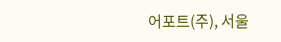어포트(주), 서울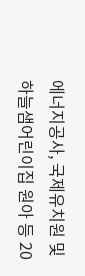에너지공사, 국제유치원 및 하늘샘어린이집 원아 등 20